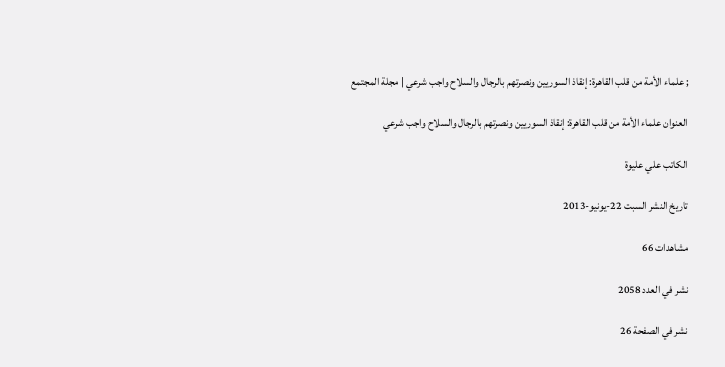; علماء الأمة من قلب القاهرة: إنقاذ السوريين ونصرتهم بالرجال والسلاح واجب شرعي | مجلة المجتمع

العنوان علماء الأمة من قلب القاهرة: إنقاذ السوريين ونصرتهم بالرجال والسلاح واجب شرعي

الكاتب علي عليوة

تاريخ النشر السبت 22-يونيو-2013

مشاهدات 66

نشر في العدد 2058

نشر في الصفحة 26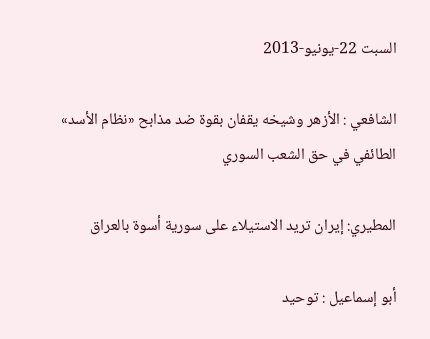السبت 22-يونيو-2013

الشافعي : الأزهر وشيخه يقفان بقوة ضد مذابح «نظام الأسد» الطائفي في حق الشعب السوري

المطيري: إيران تريد الاستيلاء على سورية أسوة بالعراق

أبو إسماعيل : توحيد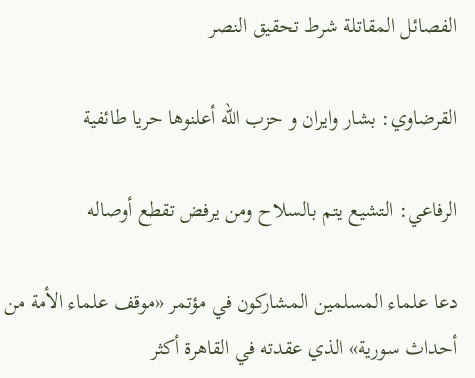الفصائل المقاتلة شرط تحقيق النصر

القرضاوي: بشار وايران و حزب الله أعلنوها حريا طائفية

الرفاعي: التشيع يتم بالسلاح ومن يرفض تقطع أوصاله

دعا علماء المسلمين المشاركون في مؤتمر «موقف علماء الأمة من أحداث سورية» الذي عقدته في القاهرة أكثر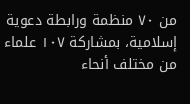من ٧٠ منظمة ورابطة دعوية إسلامية، بمشاركة ١٠٧ علماء من مختلف أنحاء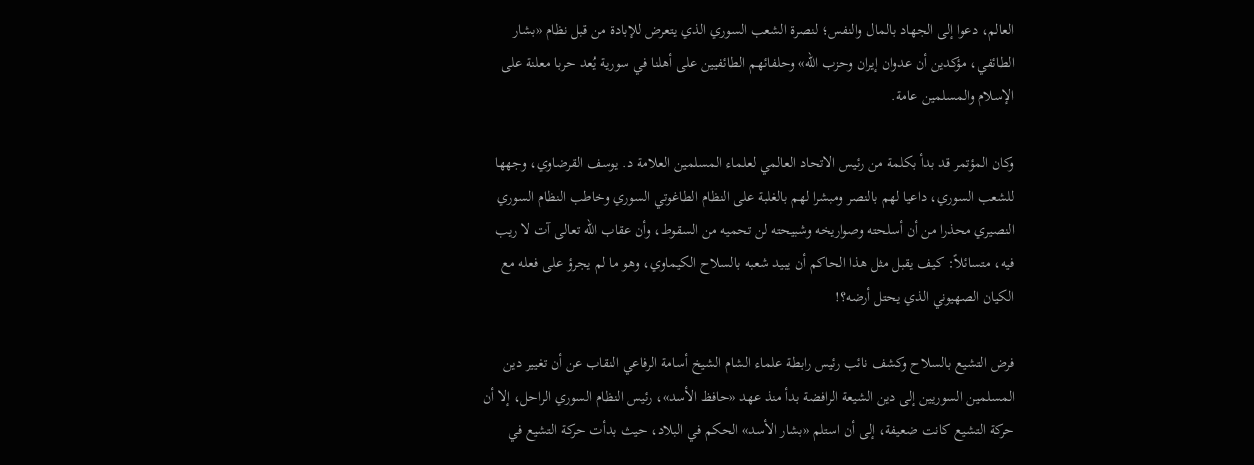العالم، دعوا إلى الجهاد بالمال والنفس؛ لنصرة الشعب السوري الذي يتعرض للإبادة من قبل نظام «بشار الطائفي، مؤكدين أن عدوان إيران وحزب الله» وحلفائهم الطائفيين على أهلنا في سورية يُعد حربا معلنة على الإسلام والمسلمين عامة.

وكان المؤتمر قد بدأ بكلمة من رئيس الاتحاد العالمي لعلماء المسلمين العلامة د. يوسف القرضاوي، وجهها للشعب السوري، داعيا لهم بالنصر ومبشرا لهم بالغلبة على النظام الطاغوتي السوري وخاطب النظام السوري النصيري محذرا من أن أسلحته وصواريخه وشبيحته لن تحميه من السقوط، وأن عقاب الله تعالى آت لا ريب فيه، متسائلاً: كيف يقبل مثل هذا الحاكم أن يبيد شعبه بالسلاح الكيماوي، وهو ما لم يجرؤ على فعله مع الكيان الصهيوني الذي يحتل أرضه؟!

فرض التشيع بالسلاح وكشف نائب رئيس رابطة علماء الشام الشيخ أسامة الرفاعي النقاب عن أن تغيير دين المسلمين السوريين إلى دين الشيعة الرافضة بدأ منذ عهد «حافظ الأسد»، رئيس النظام السوري الراحل، إلا أن حركة التشيع كانت ضعيفة، إلى أن استلم «بشار الأسد» الحكم في البلاد، حيث بدأت حركة التشيع في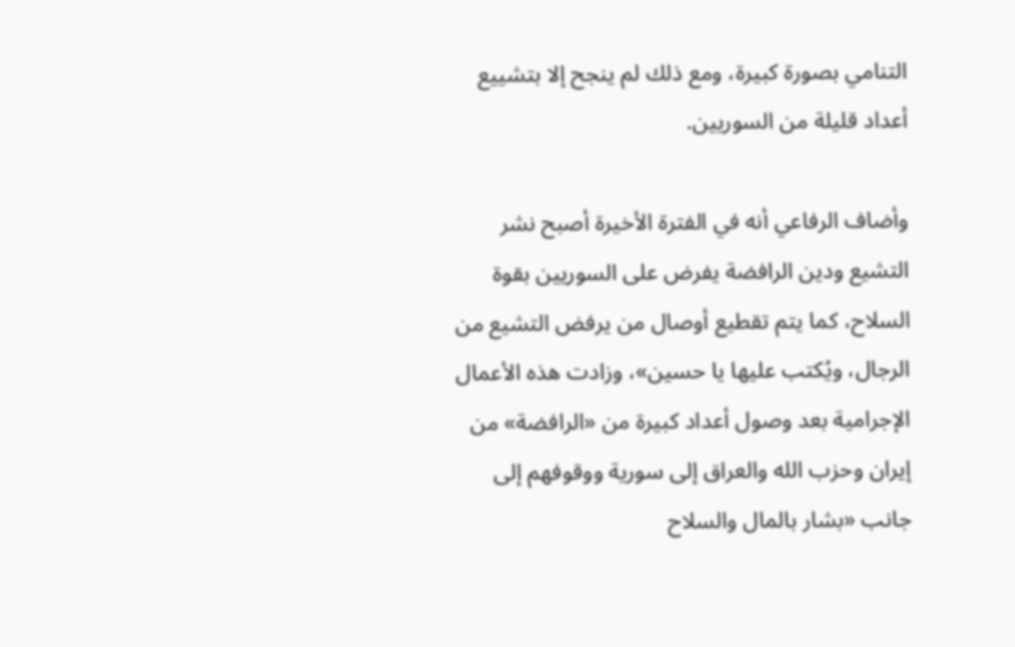التنامي بصورة كبيرة، ومع ذلك لم ينجح إلا بتشييع أعداد قليلة من السوريين.

وأضاف الرفاعي أنه في الفترة الأخيرة أصبح نشر التشيع ودين الرافضة يفرض على السوريين بقوة السلاح، كما يتم تقطيع أوصال من يرفض التشيع من الرجال، ويُكتب عليها يا حسين»، وزادت هذه الأعمال الإجرامية بعد وصول أعداد كبيرة من «الرافضة» من إيران وحزب الله والعراق إلى سورية ووقوفهم إلى جانب «بشار بالمال والسلاح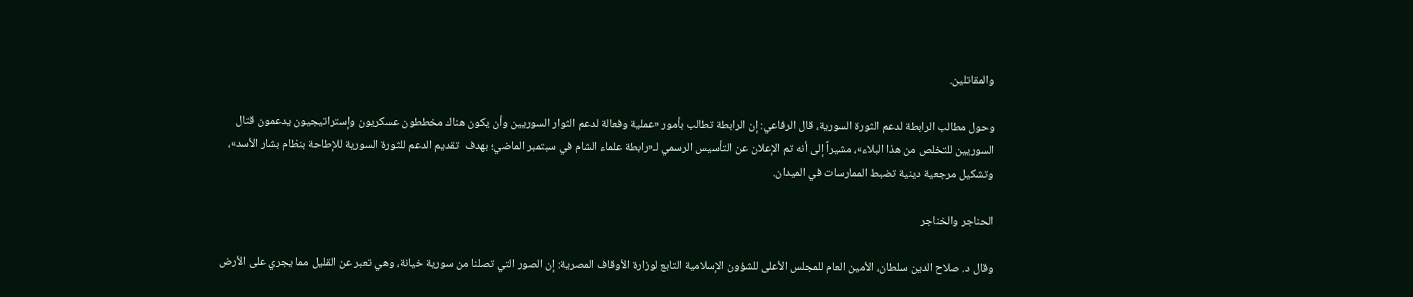والمقاتلين.

وحول مطالب الرابطة لدعم الثورة السورية، قال الرفاعي: إن الرابطة تطالب بأمور «عملية وفعالة لدعم الثوار السوريين وأن يكون هناك مخططون عسكريون وإستراتيجيون يدعمون قتال السوريين للتخلص من هذا البلاء»، مشيراً إلى أنه تم الإعلان عن التأسيس الرسمي لـ«رابطة علماء الشام في سبتمبر الماضي؛ بهدف  تقديم الدعم للثورة السورية للإطاحة بنظام بشار الأسد»، وتشكيل مرجعية دينية تضبط الممارسات في الميدان.

الحناجر والخناجر

وقال د. صلاح الدين سلطان، الأمين العام للمجلس الأعلى للشؤون الإسلامية التابع لوزارة الأوقاف المصرية: إن الصور التي تصلنا من سورية خيانة، وهي تعبر عن القليل مما يجري على الأرض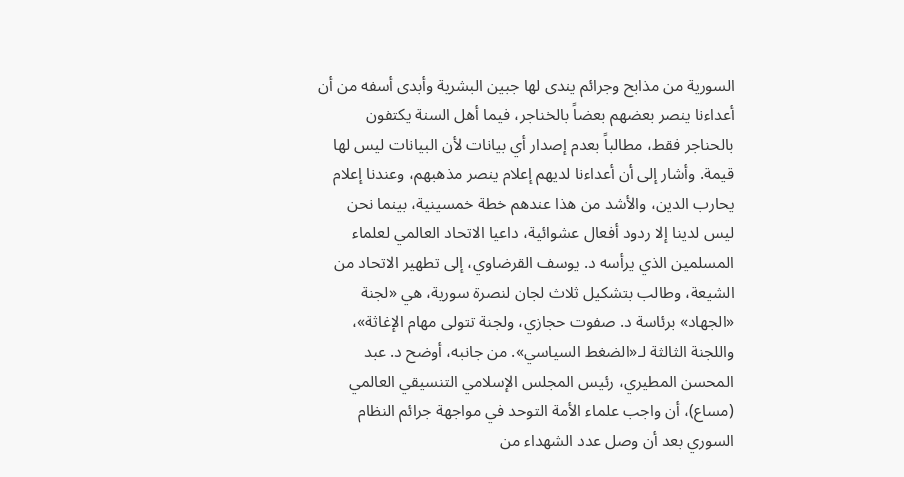السورية من مذابح وجرائم يندى لها جبين البشرية وأبدى أسفه من أن أعداءنا ينصر بعضهم بعضاً بالخناجر، فيما أهل السنة يكتفون بالحناجر فقط، مطالباً بعدم إصدار أي بيانات لأن البيانات ليس لها قيمة. وأشار إلى أن أعداءنا لديهم إعلام ينصر مذهبهم، وعندنا إعلام يحارب الدين، والأشد من هذا عندهم خطة خمسينية، بينما نحن ليس لدينا إلا ردود أفعال عشوائية، داعيا الاتحاد العالمي لعلماء المسلمين الذي يرأسه د. يوسف القرضاوي، إلى تطهير الاتحاد من الشيعة، وطالب بتشكيل ثلاث لجان لنصرة سورية، هي «لجنة «الجهاد» برئاسة د. صفوت حجازي، ولجنة تتولى مهام الإغاثة»، واللجنة الثالثة لـ«الضغط السياسي». من جانبه، أوضح د. عبد المحسن المطيري، رئيس المجلس الإسلامي التنسيقي العالمي (مساع)، أن واجب علماء الأمة التوحد في مواجهة جرائم النظام السوري بعد أن وصل عدد الشهداء من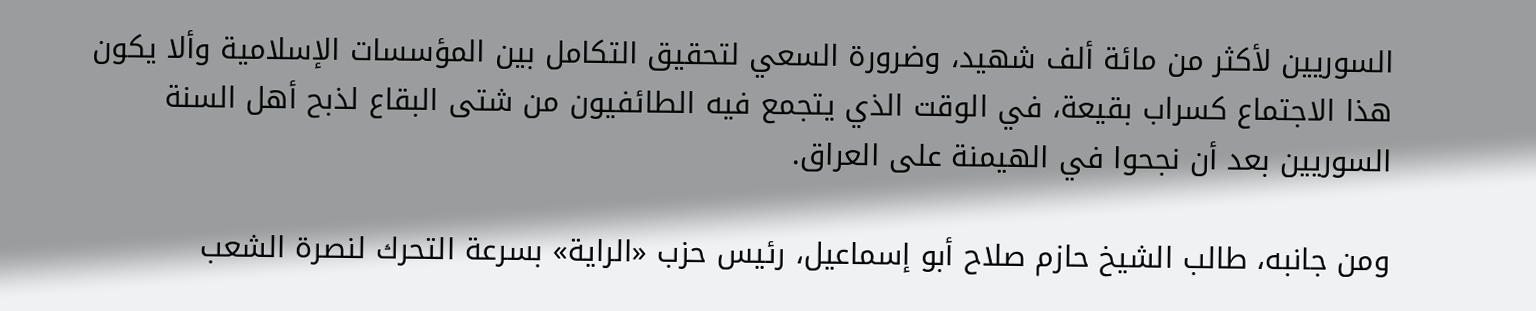السوريين لأكثر من مائة ألف شهيد، وضرورة السعي لتحقيق التكامل بين المؤسسات الإسلامية وألا يكون هذا الاجتماع كسراب بقيعة، في الوقت الذي يتجمع فيه الطائفيون من شتى البقاع لذبح أهل السنة السوريين بعد أن نجحوا في الهيمنة على العراق.

ومن جانبه، طالب الشيخ حازم صلاح أبو إسماعيل، رئيس حزب «الراية» بسرعة التحرك لنصرة الشعب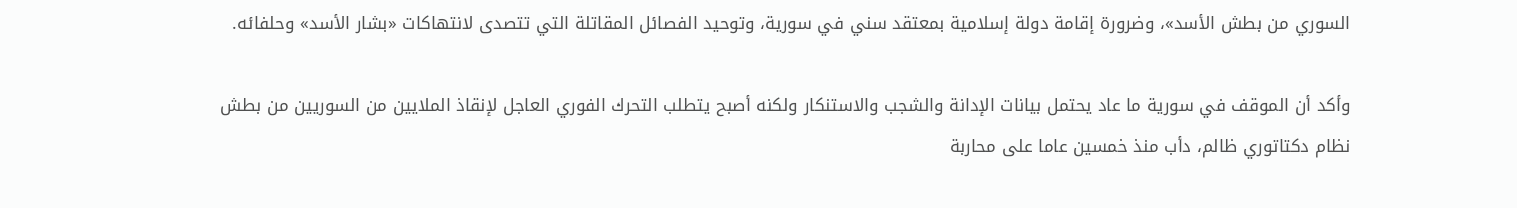السوري من بطش الأسد»، وضرورة إقامة دولة إسلامية بمعتقد سني في سورية، وتوحيد الفصائل المقاتلة التي تتصدى لانتهاكات «بشار الأسد» وحلفائه.

وأكد أن الموقف في سورية ما عاد يحتمل بيانات الإدانة والشجب والاستنكار ولكنه أصبح يتطلب التحرك الفوري العاجل لإنقاذ الملايين من السوريين من بطش نظام دكتاتوري ظالم، دأب منذ خمسين عاما على محاربة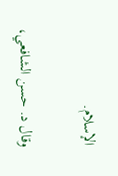الإسلام.

وقال د. حسن الشافعي،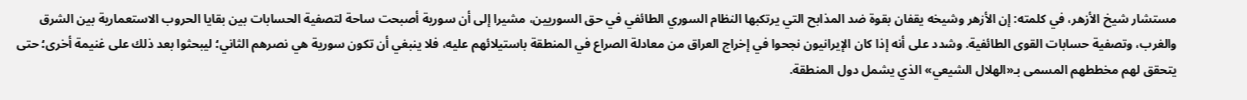مستشار شيخ الأزهر، في كلمته: إن الأزهر وشيخه يقفان بقوة ضد المذابح التي يرتكبها النظام السوري الطائفي في حق السوريين، مشيرا إلى أن سورية أصبحت ساحة لتصفية الحسابات بين بقايا الحروب الاستعمارية بين الشرق والغرب، وتصفية حسابات القوى الطائفية. وشدد على أنه إذا كان الإيرانيون نجحوا في إخراج العراق من معادلة الصراع في المنطقة باستيلائهم عليه، فلا ينبغي أن تكون سورية هي نصرهم الثاني؛ ليبحثوا بعد ذلك على غنيمة أخرى؛ حتى يتحقق لهم مخططهم المسمى بـ«الهلال الشيعي» الذي يشمل دول المنطقة.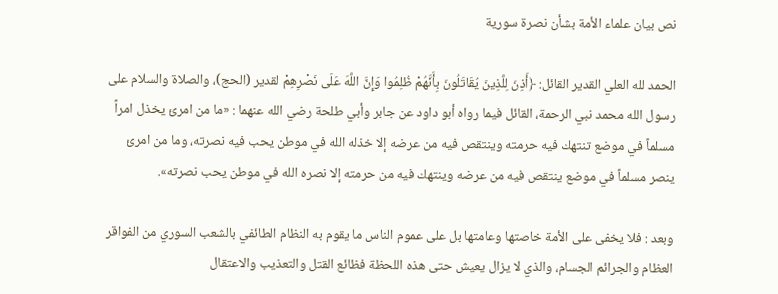نص بيان علماء الأمة بشأن نصرة سورية

الحمد لله العلي القدير القائل: ﴿أَذِنَ لِلَّذِينَ يُقَاتَلُونَ بِأَنَّهُمْ ظُلِمُوا وَإِنَّ اللَّهَ عَلَى نَصْرِهِمْ لقدير (الحج)، والصلاة والسلام على رسول الله محمد نبي الرحمة، القائل فيما رواه أبو داود عن جابر وأبي طلحة رضي الله عنهما : «ما من امرئ يخذل امراً مسلماً في موضع تنتهك فيه حرمته وينتقص فيه من عرضه إلا خذله الله في موطن يحب فيه نصرته، وما من امرئ ينصر مسلماً في موضع ينتقص فيه من عرضه وينتهك فيه من حرمته إلا نصره الله في موطن يحب نصرته».

وبعد : فلا يخفى على الأمة خاصتها وعامتها بل على عموم الناس ما يقوم به النظام الطائفي بالشعب السوري من الفواقر العظام والجرائم الجسام، والذي لا يزال يعيش حتى هذه اللحظة فظائع القتل والتعذيب والاعتقال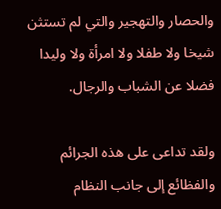والحصار والتهجير والتي لم تستثن شيخا ولا طفلا ولا امرأة ولا وليدا فضلا عن الشباب والرجال.

ولقد تداعى على هذه الجرائم والفظائع إلى جانب النظام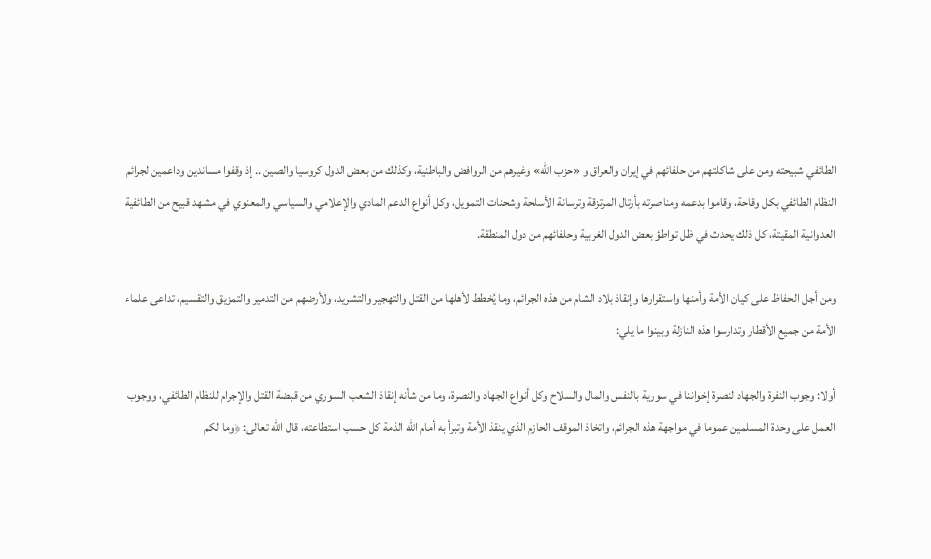الطائفي شبيحته ومن على شاكلتهم من حلفائهم في إيران والعراق و «حزب الله» وغيرهم من الروافض والباطنية، وكذلك من بعض الدول كروسيا والصين .. إذ وقفوا مساندين وداعمين لجرائم النظام الطائفي بكل وقاحة، وقاموا بدعمه ومناصرته بأرتال المرتزقة وترسانة الأسلحة وشحنات التمويل، وكل أنواع الدعم المادي والإعلامي والسياسي والمعنوي في مشهد قبيح من الطائفية العدوانية المقيتة، كل ذلك يحدث في ظل تواطؤ بعض الدول الغربية وحلفائهم من دول المنطقة.

ومن أجل الحفاظ على كيان الأمة وأمنها واستقرارها وإنقاذ بلاد الشام من هذه الجرائم، وما يُخطط لأهلها من القتل والتهجير والتشريد، ولأرضهم من التدمير والتمزيق والتقسيم، تداعى علماء الأمة من جميع الأقطار وتدارسوا هذه النازلة وبينوا ما يلي:

أولا: وجوب النفرة والجهاد لنصرة إخواننا في سورية بالنفس والمال والسلاح وكل أنواع الجهاد والنصرة، وما من شأنه إنقاذ الشعب السوري من قبضة القتل والإجرام للنظام الطائفي، ووجوب العمل على وحدة المسلمين عموما في مواجهة هذه الجرائم، واتخاذ الموقف الحازم الذي ينقذ الأمة وتبرأ به أمام الله الذمة كل حسب استطاعته، قال الله تعالى: ﴿وما لكم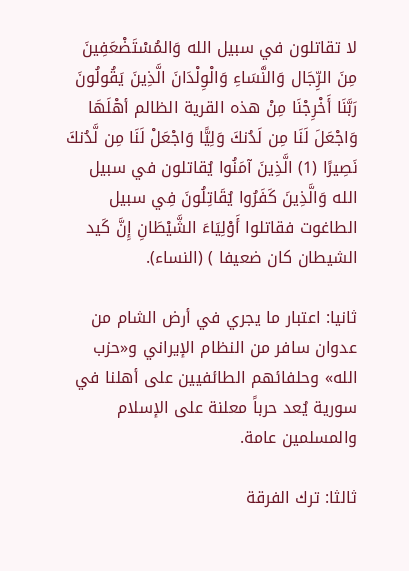لا تقاتلون في سبيل الله وَالمُسْتَضْعَفِينَ مِنَ الرِّجَال وَالنَّسَاءِ وَالْوِلْدَانَ الَّذِينَ يَقُولُونَ رَبَّنَا أَخْرِجْنَا مِنْ هذه القرية الظالم أهْلَهَا وَاجْعَلَ لَنَا مِن لَدُنكَ وَلِيًّا وَاجْعَلْ لَنَا مِن لَّدُنكَ نَصِيرًا (1) الَّذِينَ آمَنُوا يُقاتلون في سبيل الله وَالَّذِينَ كَفَرُوا يُقَاتِلُونَ فِي سبيل الطاغوت فقاتلوا أَوْلِيَاءَ الشَّيْطَانِ إِنَّ كَيد الشيطان كان ضعيفا ) (النساء).

ثانيا: اعتبار ما يجري في أرض الشام من عدوان سافر من النظام الإيراني و«حزب الله» وحلفائهم الطائفيين على أهلنا في سورية يُعد حرباً معلنة على الإسلام والمسلمين عامة.

ثالثا: ترك الفرقة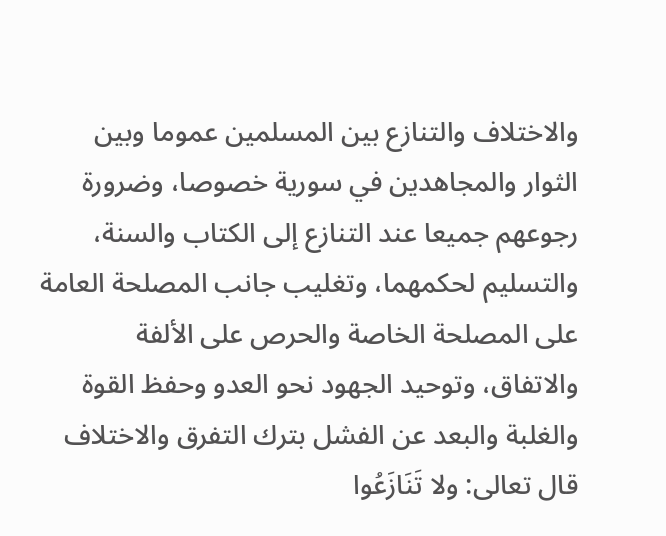والاختلاف والتنازع بين المسلمين عموما وبين الثوار والمجاهدين في سورية خصوصا، وضرورة رجوعهم جميعا عند التنازع إلى الكتاب والسنة، والتسليم لحكمهما، وتغليب جانب المصلحة العامة على المصلحة الخاصة والحرص على الألفة والاتفاق، وتوحيد الجهود نحو العدو وحفظ القوة والغلبة والبعد عن الفشل بترك التفرق والاختلاف قال تعالى: ولا تَنَازَعُوا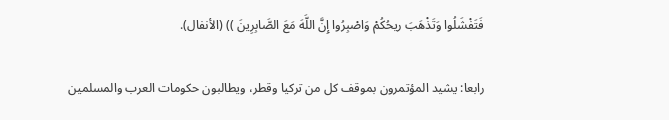فَتَفْشَلُوا وَتَذْهَبَ ريحُكُمْ وَاصْبِرُوا إِنَّ اللَّهَ مَعَ الصَّابِرِينَ )) (الأنفال).

رابعا: يشيد المؤتمرون بموقف كل من تركيا وقطر، ويطالبون حكومات العرب والمسلمين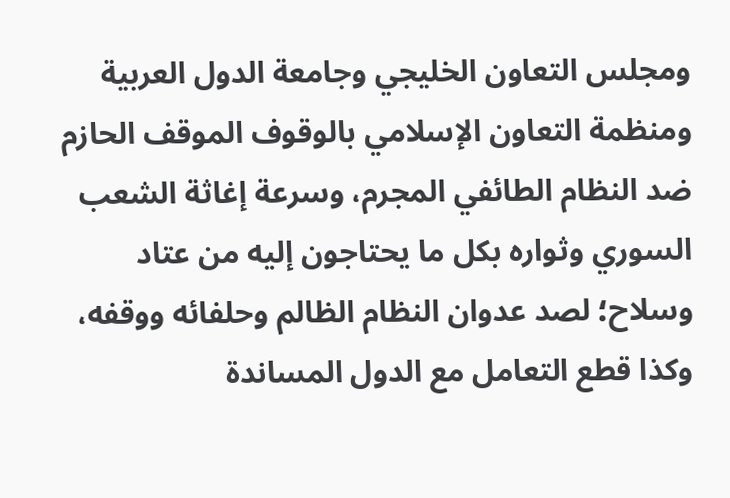ومجلس التعاون الخليجي وجامعة الدول العربية ومنظمة التعاون الإسلامي بالوقوف الموقف الحازم ضد النظام الطائفي المجرم، وسرعة إغاثة الشعب السوري وثواره بكل ما يحتاجون إليه من عتاد وسلاح؛ لصد عدوان النظام الظالم وحلفائه ووقفه، وكذا قطع التعامل مع الدول المساندة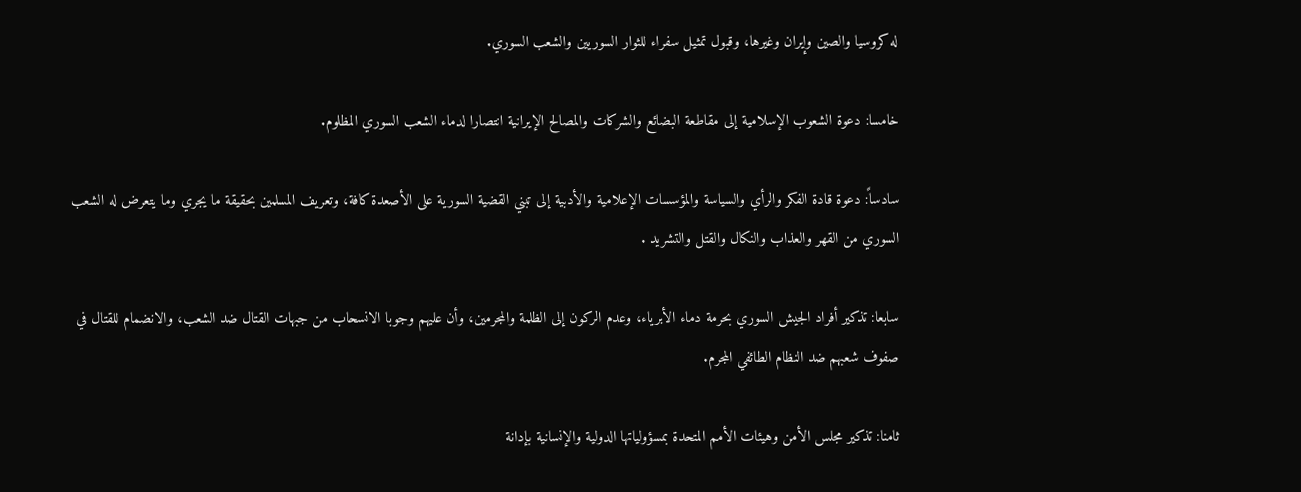له كروسيا والصين وإيران وغيرها، وقبول تمثيل سفراء للثوار السوريين والشعب السوري.

خامسا: دعوة الشعوب الإسلامية إلى مقاطعة البضائع والشركات والمصالح الإيرانية انتصارا لدماء الشعب السوري المظلوم.

سادساً: دعوة قادة الفكر والرأي والسياسة والمؤسسات الإعلامية والأدبية إلى تبني القضية السورية على الأصعدة كافة، وتعريف المسلمين بحقيقة ما يجري وما يتعرض له الشعب السوري من القهر والعذاب والنكال والقتل والتشريد .

سابعا: تذكير أفراد الجيش السوري بحرمة دماء الأبرياء، وعدم الركون إلى الظلمة والمجرمين، وأن عليهم وجوبا الانسحاب من جبهات القتال ضد الشعب، والانضمام للقتال في صفوف شعبهم ضد النظام الطائفي المجرم.

ثامنا: تذكير مجلس الأمن وهيئات الأمم المتحدة بمسؤولياتها الدولية والإنسانية بإدانة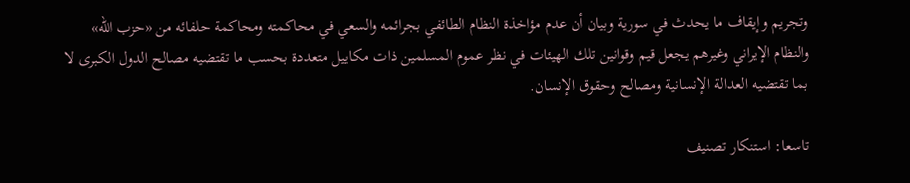وتجريم وإيقاف ما يحدث في سورية وبيان أن عدم مؤاخذة النظام الطائفي بجرائمه والسعي في محاكمته ومحاكمة حلفائه من «حزب الله» والنظام الإيراني وغيرهم يجعل قيم وقوانين تلك الهيئات في نظر عموم المسلمين ذات مكاييل متعددة بحسب ما تقتضيه مصالح الدول الكبرى لا بما تقتضيه العدالة الإنسانية ومصالح وحقوق الإنسان.

تاسعا: استنكار تصنيف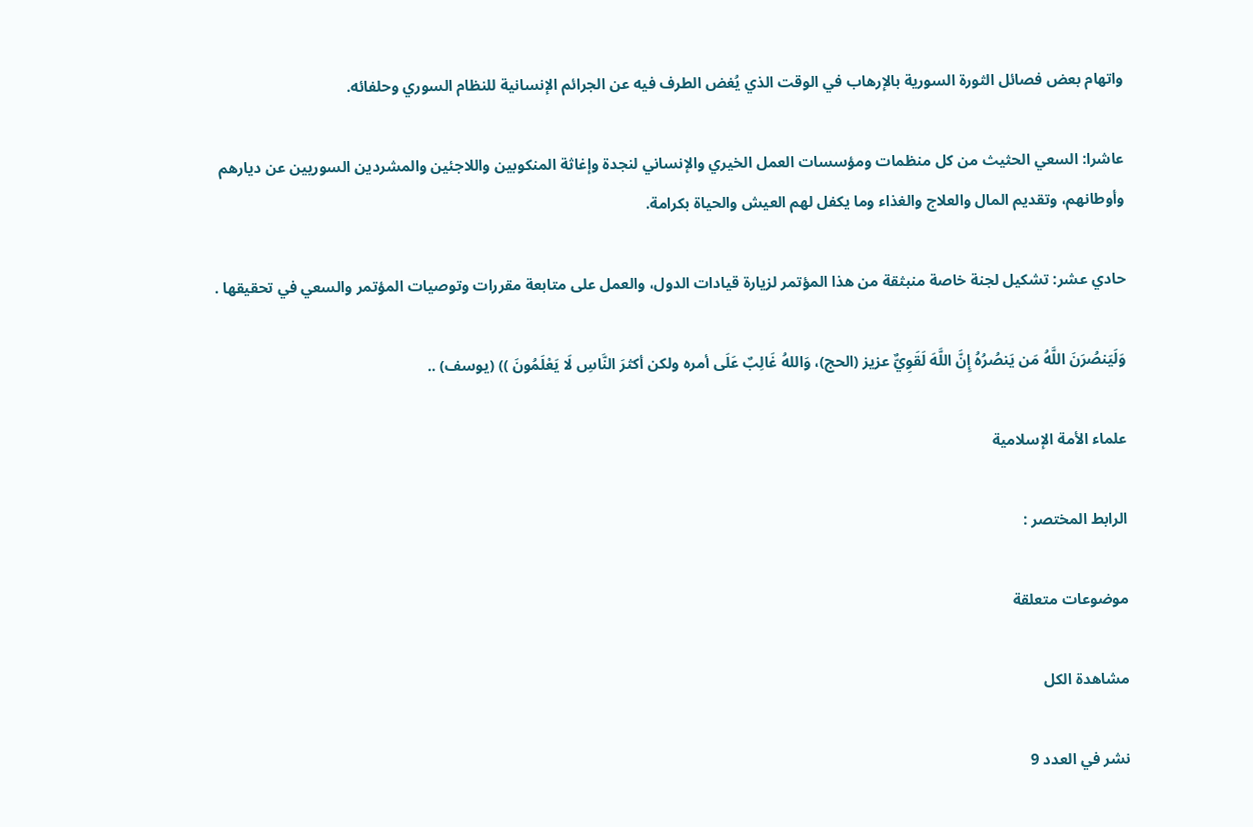واتهام بعض فصائل الثورة السورية بالإرهاب في الوقت الذي يُغض الطرف فيه عن الجرائم الإنسانية للنظام السوري وحلفائه.

عاشرا: السعي الحثيث من كل منظمات ومؤسسات العمل الخيري والإنساني لنجدة وإغاثة المنكوبين واللاجئين والمشردين السوريين عن ديارهم وأوطانهم، وتقديم المال والعلاج والغذاء وما يكفل لهم العيش والحياة بكرامة.

حادي عشر: تشكيل لجنة خاصة منبثقة من هذا المؤتمر لزيارة قيادات الدول، والعمل على متابعة مقررات وتوصيات المؤتمر والسعي في تحقيقها .

وَلَيَنصُرَنَ اللَّهُ مَن يَنصُرُهُ إِنَّ اللَّهَ لَقَوِيٌّ عزيز (الحج)، وَاللهُ غَالِبٌ عَلَى أمره ولكن أكثرَ النَّاسِ لَا يَعْلَمُونَ )) (يوسف) ..

علماء الأمة الإسلامية

الرابط المختصر :

موضوعات متعلقة

مشاهدة الكل

نشر في العدد 9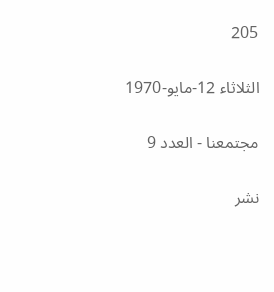205

الثلاثاء 12-مايو-1970

مجتمعنا - العدد 9

نشر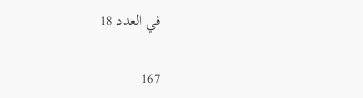في العدد 18

167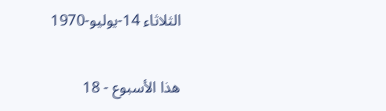الثلاثاء 14-يوليو-1970

هذا الأسبوع - 18